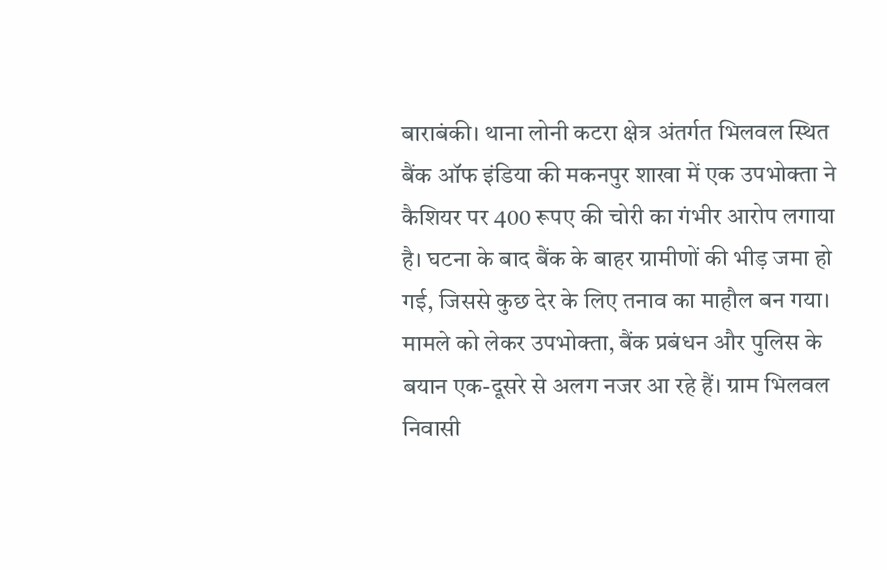बाराबंकी। थाना लोनी कटरा क्षेत्र अंतर्गत भिलवल स्थित बैंक ऑफ इंडिया की मकनपुर शाखा में एक उपभोक्ता ने कैशियर पर 400 रूपए की चोरी का गंभीर आरोप लगाया है। घटना के बाद बैंक के बाहर ग्रामीणों की भीड़ जमा हो गई, जिससे कुछ देर के लिए तनाव का माहौल बन गया। मामले को लेकर उपभोक्ता, बैंक प्रबंधन और पुलिस के बयान एक-दूसरे से अलग नजर आ रहे हैं। ग्राम भिलवल निवासी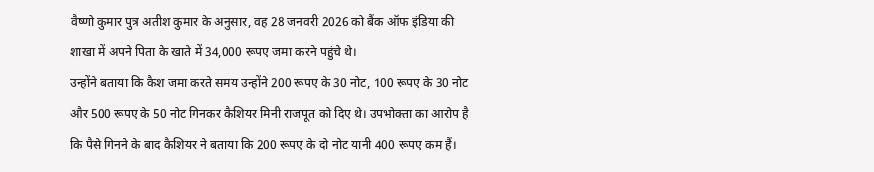वैष्णो कुमार पुत्र अतीश कुमार के अनुसार, वह 28 जनवरी 2026 को बैंक ऑफ इंडिया की शाखा में अपने पिता के खाते में 34,000 रूपए जमा करने पहुंचे थे।
उन्होंने बताया कि कैश जमा करते समय उन्होंने 200 रूपए के 30 नोट, 100 रूपए के 30 नोट और 500 रूपए के 50 नोट गिनकर कैशियर मिनी राजपूत को दिए थे। उपभोक्ता का आरोप है कि पैसे गिनने के बाद कैशियर ने बताया कि 200 रूपए के दो नोट यानी 400 रूपए कम हैं।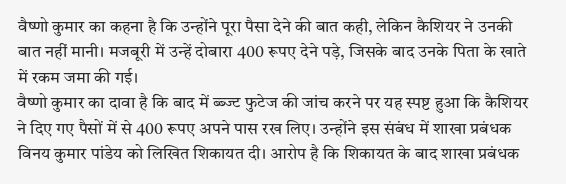वैष्णो कुमार का कहना है कि उन्होंने पूरा पैसा देने की बात कही, लेकिन कैशियर ने उनकी बात नहीं मानी। मजबूरी में उन्हें दोबारा 400 रूपए देने पड़े, जिसके बाद उनके पिता के खाते में रकम जमा की गई।
वैष्णो कुमार का दावा है कि बाद में ब्ब्ज्ट फुटेज की जांच करने पर यह स्पष्ट हुआ कि कैशियर ने दिए गए पैसों में से 400 रूपए अपने पास रख लिए। उन्होंने इस संबंध में शाखा प्रबंधक विनय कुमार पांडेय को लिखित शिकायत दी। आरोप है कि शिकायत के बाद शाखा प्रबंधक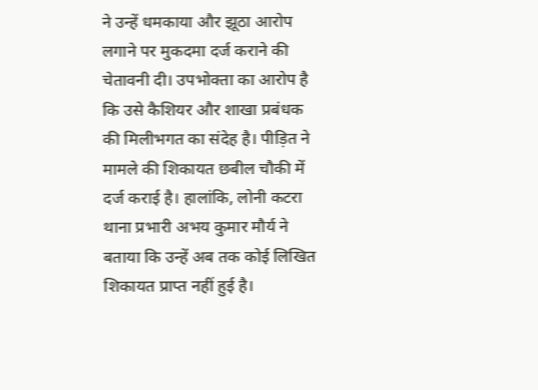ने उन्हें धमकाया और झूठा आरोप लगाने पर मुकदमा दर्ज कराने की चेतावनी दी। उपभोक्ता का आरोप है कि उसे कैशियर और शाखा प्रबंधक की मिलीभगत का संदेह है। पीड़ित ने मामले की शिकायत छबील चौकी में दर्ज कराई है। हालांकि, लोनी कटरा थाना प्रभारी अभय कुमार मौर्य ने बताया कि उन्हें अब तक कोई लिखित शिकायत प्राप्त नहीं हुई है।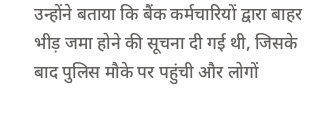उन्होंने बताया कि बैंक कर्मचारियों द्वारा बाहर भीड़ जमा होने की सूचना दी गई थी, जिसके बाद पुलिस मौके पर पहुंची और लोगों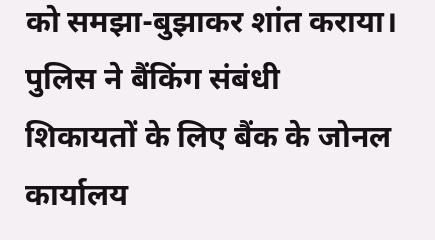को समझा-बुझाकर शांत कराया।
पुलिस ने बैंकिंग संबंधी शिकायतों के लिए बैंक के जोनल कार्यालय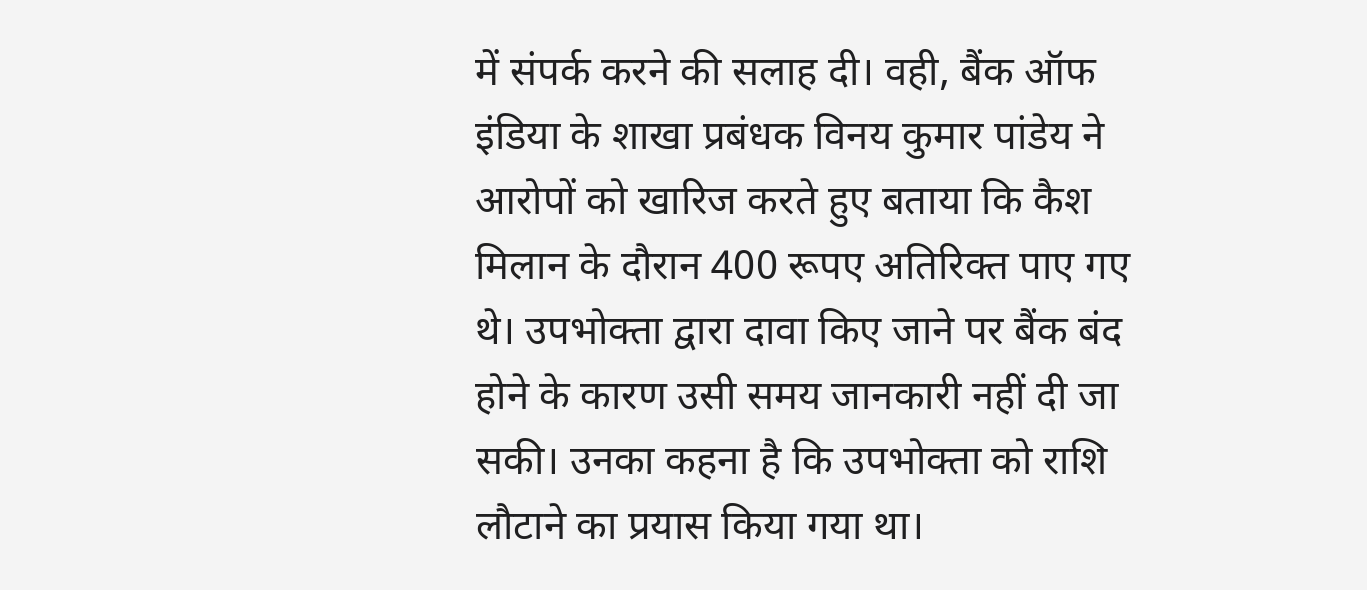में संपर्क करने की सलाह दी। वही, बैंक ऑफ इंडिया के शाखा प्रबंधक विनय कुमार पांडेय ने आरोपों को खारिज करते हुए बताया कि कैश मिलान के दौरान 400 रूपए अतिरिक्त पाए गए थे। उपभोक्ता द्वारा दावा किए जाने पर बैंक बंद होने के कारण उसी समय जानकारी नहीं दी जा सकी। उनका कहना है कि उपभोक्ता को राशि लौटाने का प्रयास किया गया था।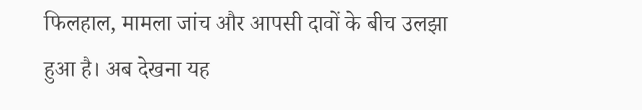फिलहाल, मामला जांच और आपसी दावों के बीच उलझा हुआ है। अब देखना यह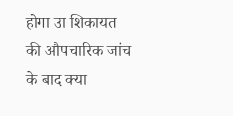होगा उा शिकायत की औपचारिक जांच के बाद क्या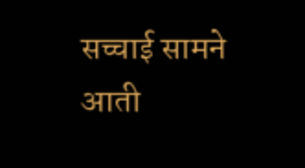सच्चाई सामने आती